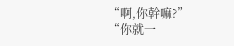“啊,你幹嘛?”
“你就一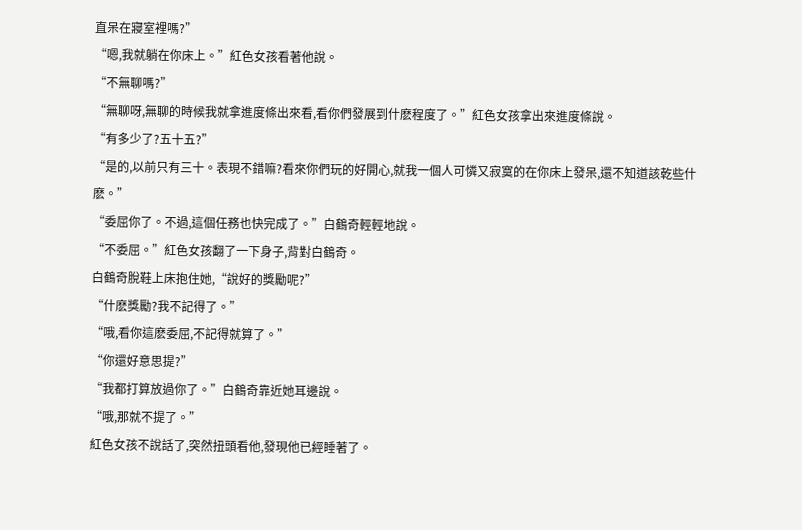直呆在寢室裡嗎?”
“嗯,我就躺在你床上。”紅色女孩看著他說。
“不無聊嗎?”
“無聊呀,無聊的時候我就拿進度條出來看,看你們發展到什麽程度了。”紅色女孩拿出來進度條說。
“有多少了?五十五?”
“是的,以前只有三十。表現不錯嘛?看來你們玩的好開心,就我一個人可憐又寂寞的在你床上發呆,還不知道該乾些什麽。”
“委屈你了。不過,這個任務也快完成了。”白鶴奇輕輕地說。
“不委屈。”紅色女孩翻了一下身子,背對白鶴奇。
白鶴奇脫鞋上床抱住她,“說好的獎勵呢?”
“什麽獎勵?我不記得了。”
“哦,看你這麽委屈,不記得就算了。”
“你還好意思提?”
“我都打算放過你了。”白鶴奇靠近她耳邊說。
“哦,那就不提了。”
紅色女孩不說話了,突然扭頭看他,發現他已經睡著了。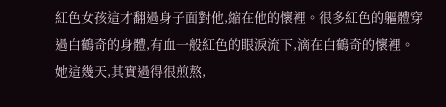紅色女孩這才翻過身子面對他,縮在他的懷裡。很多紅色的軀體穿過白鶴奇的身體,有血一般紅色的眼淚流下,滴在白鶴奇的懷裡。
她這幾天,其實過得很煎熬,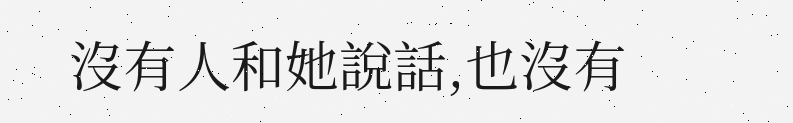沒有人和她說話,也沒有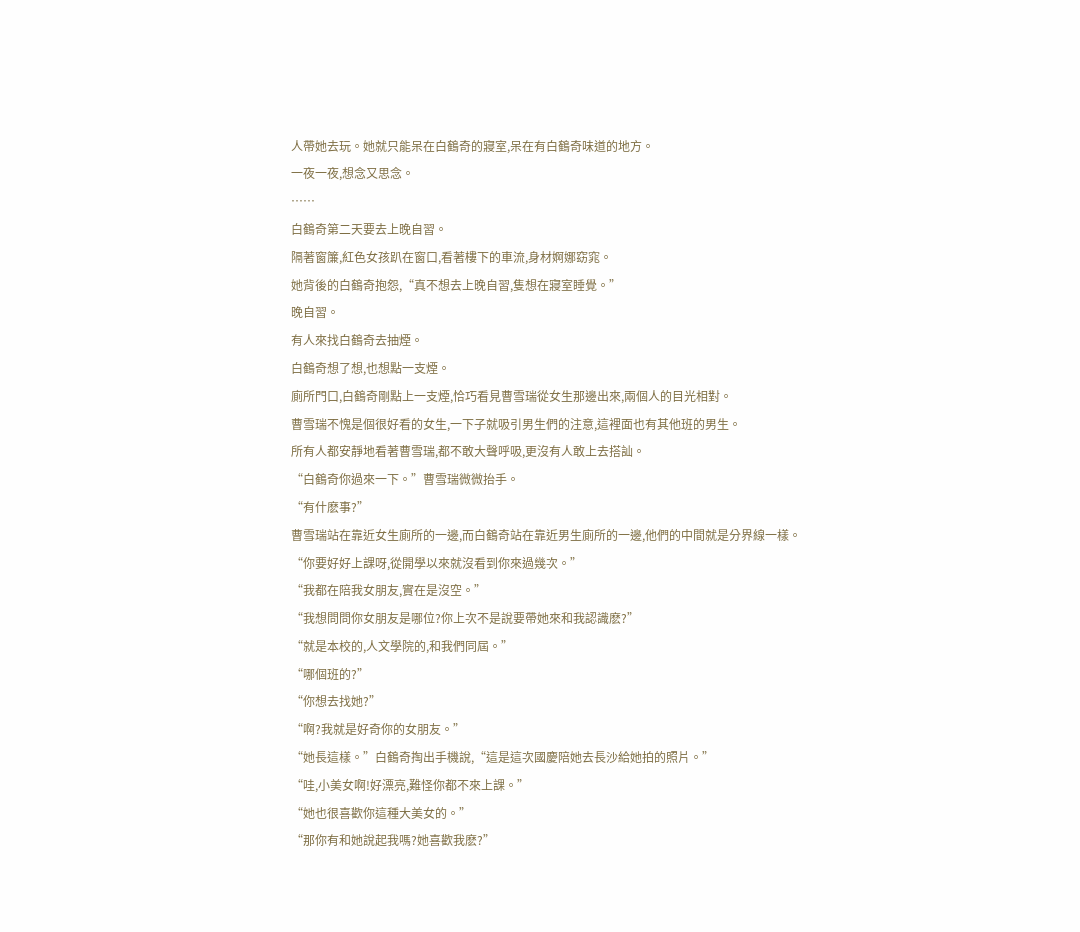人帶她去玩。她就只能呆在白鶴奇的寢室,呆在有白鶴奇味道的地方。
一夜一夜,想念又思念。
……
白鶴奇第二天要去上晚自習。
隔著窗簾,紅色女孩趴在窗口,看著樓下的車流,身材婀娜窈窕。
她背後的白鶴奇抱怨,“真不想去上晚自習,隻想在寢室睡覺。”
晚自習。
有人來找白鶴奇去抽煙。
白鶴奇想了想,也想點一支煙。
廁所門口,白鶴奇剛點上一支煙,恰巧看見曹雪瑞從女生那邊出來,兩個人的目光相對。
曹雪瑞不愧是個很好看的女生,一下子就吸引男生們的注意,這裡面也有其他班的男生。
所有人都安靜地看著曹雪瑞,都不敢大聲呼吸,更沒有人敢上去搭訕。
“白鶴奇你過來一下。”曹雪瑞微微抬手。
“有什麽事?”
曹雪瑞站在靠近女生廁所的一邊,而白鶴奇站在靠近男生廁所的一邊,他們的中間就是分界線一樣。
“你要好好上課呀,從開學以來就沒看到你來過幾次。”
“我都在陪我女朋友,實在是沒空。”
“我想問問你女朋友是哪位?你上次不是說要帶她來和我認識麽?”
“就是本校的,人文學院的,和我們同屆。”
“哪個班的?”
“你想去找她?”
“啊?我就是好奇你的女朋友。”
“她長這樣。”白鶴奇掏出手機說,“這是這次國慶陪她去長沙給她拍的照片。”
“哇,小美女啊!好漂亮,難怪你都不來上課。”
“她也很喜歡你這種大美女的。”
“那你有和她說起我嗎?她喜歡我麽?”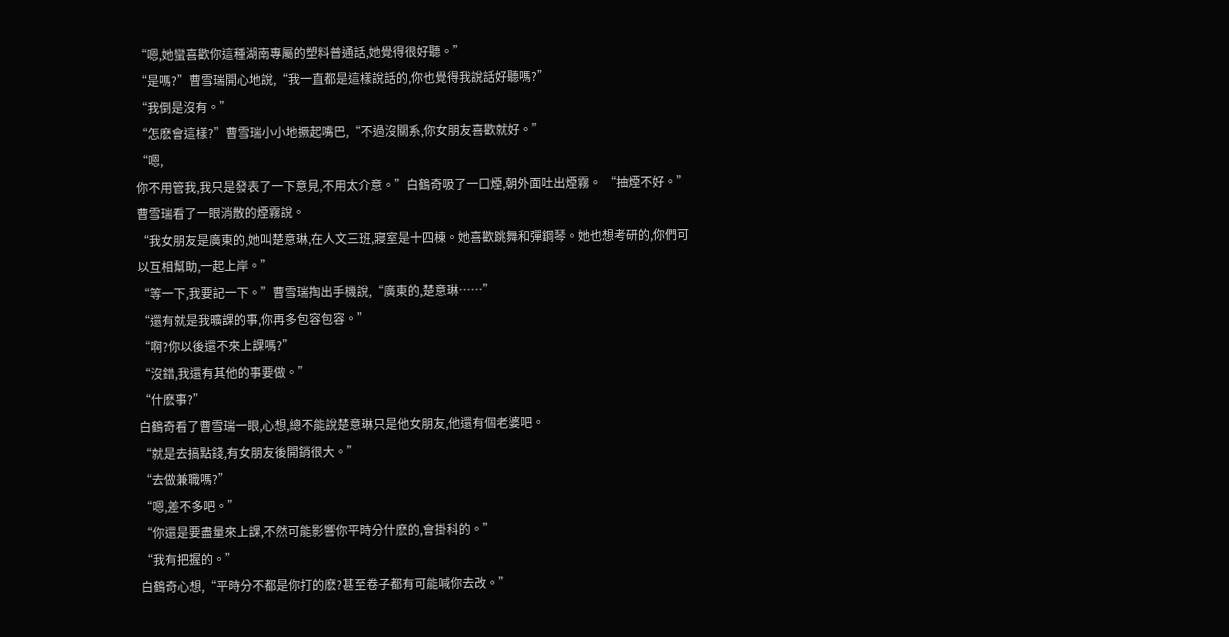“嗯,她蠻喜歡你這種湖南專屬的塑料普通話,她覺得很好聽。”
“是嗎?”曹雪瑞開心地說,“我一直都是這樣說話的,你也覺得我說話好聽嗎?”
“我倒是沒有。”
“怎麽會這樣?”曹雪瑞小小地撅起嘴巴,“不過沒關系,你女朋友喜歡就好。”
“嗯,
你不用管我,我只是發表了一下意見,不用太介意。”白鶴奇吸了一口煙,朝外面吐出煙霧。 “抽煙不好。”曹雪瑞看了一眼消散的煙霧說。
“我女朋友是廣東的,她叫楚意琳,在人文三班,寢室是十四棟。她喜歡跳舞和彈鋼琴。她也想考研的,你們可以互相幫助,一起上岸。”
“等一下,我要記一下。”曹雪瑞掏出手機說,“廣東的,楚意琳……”
“還有就是我曠課的事,你再多包容包容。”
“啊?你以後還不來上課嗎?”
“沒錯,我還有其他的事要做。”
“什麽事?”
白鶴奇看了曹雪瑞一眼,心想,總不能說楚意琳只是他女朋友,他還有個老婆吧。
“就是去搞點錢,有女朋友後開銷很大。”
“去做兼職嗎?”
“嗯,差不多吧。”
“你還是要盡量來上課,不然可能影響你平時分什麽的,會掛科的。”
“我有把握的。”
白鶴奇心想,“平時分不都是你打的麽?甚至卷子都有可能喊你去改。”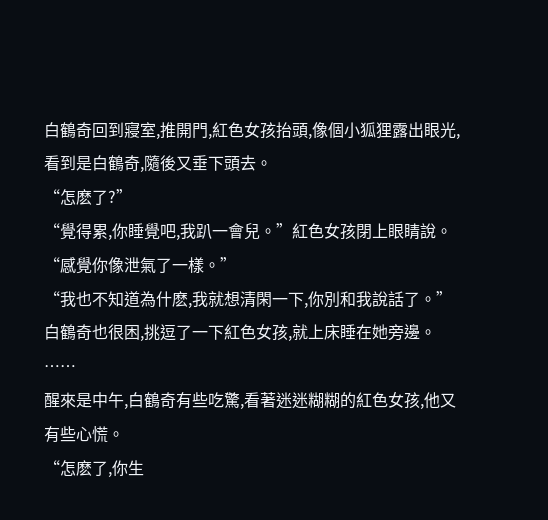白鶴奇回到寢室,推開門,紅色女孩抬頭,像個小狐狸露出眼光,看到是白鶴奇,隨後又垂下頭去。
“怎麽了?”
“覺得累,你睡覺吧,我趴一會兒。”紅色女孩閉上眼睛說。
“感覺你像泄氣了一樣。”
“我也不知道為什麽,我就想清閑一下,你別和我說話了。”
白鶴奇也很困,挑逗了一下紅色女孩,就上床睡在她旁邊。
……
醒來是中午,白鶴奇有些吃驚,看著迷迷糊糊的紅色女孩,他又有些心慌。
“怎麽了,你生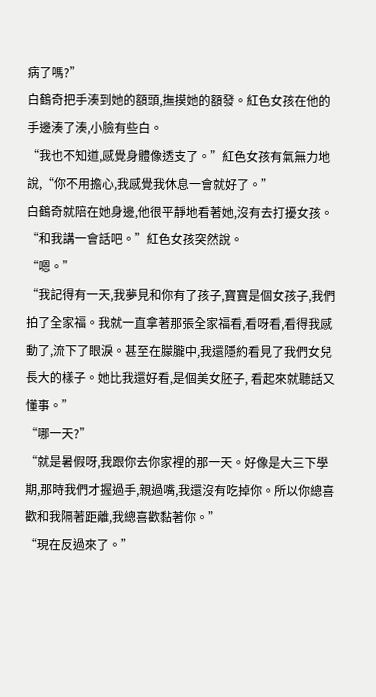病了嗎?”
白鶴奇把手湊到她的額頭,撫摸她的額發。紅色女孩在他的手邊湊了湊,小臉有些白。
“我也不知道,感覺身體像透支了。”紅色女孩有氣無力地說,“你不用擔心,我感覺我休息一會就好了。”
白鶴奇就陪在她身邊,他很平靜地看著她,沒有去打擾女孩。
“和我講一會話吧。”紅色女孩突然說。
“嗯。”
“我記得有一天,我夢見和你有了孩子,寶寶是個女孩子,我們拍了全家福。我就一直拿著那張全家福看,看呀看,看得我感動了,流下了眼淚。甚至在朦朧中,我還隱約看見了我們女兒長大的樣子。她比我還好看,是個美女胚子, 看起來就聽話又懂事。”
“哪一天?”
“就是暑假呀,我跟你去你家裡的那一天。好像是大三下學期,那時我們才握過手,親過嘴,我還沒有吃掉你。所以你總喜歡和我隔著距離,我總喜歡黏著你。”
“現在反過來了。”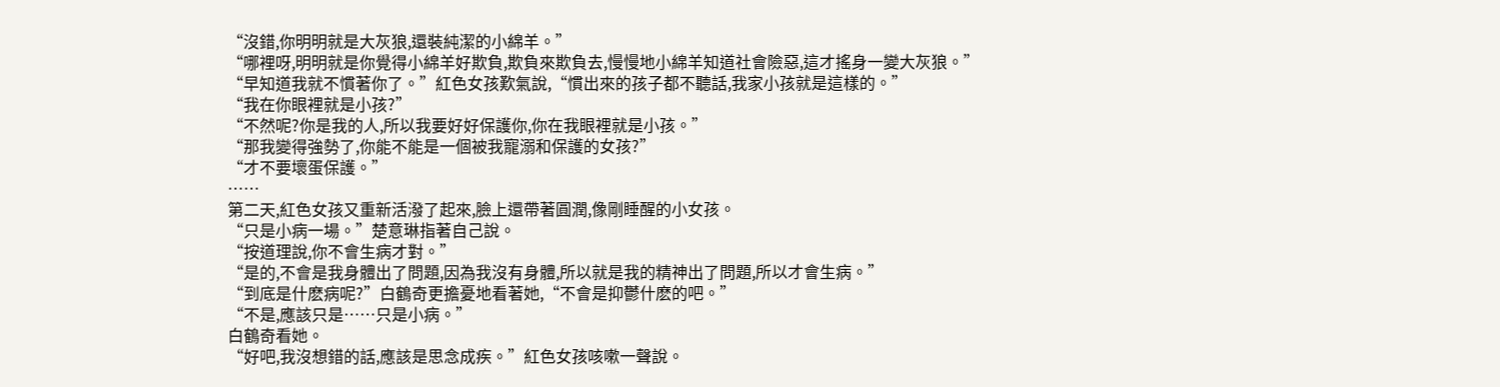“沒錯,你明明就是大灰狼,還裝純潔的小綿羊。”
“哪裡呀,明明就是你覺得小綿羊好欺負,欺負來欺負去,慢慢地小綿羊知道社會險惡,這才搖身一變大灰狼。”
“早知道我就不慣著你了。”紅色女孩歎氣說,“慣出來的孩子都不聽話,我家小孩就是這樣的。”
“我在你眼裡就是小孩?”
“不然呢?你是我的人,所以我要好好保護你,你在我眼裡就是小孩。”
“那我變得強勢了,你能不能是一個被我寵溺和保護的女孩?”
“才不要壞蛋保護。”
……
第二天,紅色女孩又重新活潑了起來,臉上還帶著圓潤,像剛睡醒的小女孩。
“只是小病一場。”楚意琳指著自己說。
“按道理說,你不會生病才對。”
“是的,不會是我身體出了問題,因為我沒有身體,所以就是我的精神出了問題,所以才會生病。”
“到底是什麽病呢?”白鶴奇更擔憂地看著她,“不會是抑鬱什麽的吧。”
“不是,應該只是……只是小病。”
白鶴奇看她。
“好吧,我沒想錯的話,應該是思念成疾。”紅色女孩咳嗽一聲說。